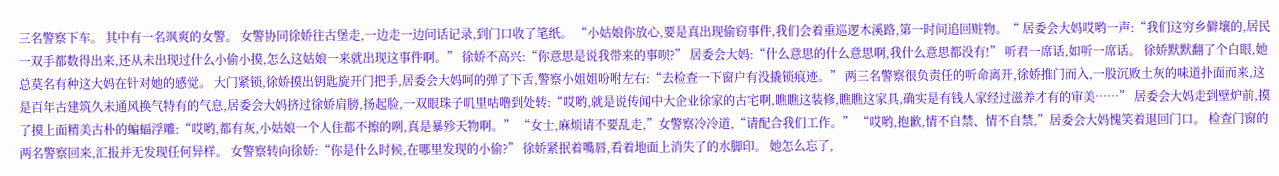三名警察下车。 其中有一名飒爽的女警。 女警协同徐娇往古堡走,一边走一边问话记录,到门口收了笔纸。 “小姑娘你放心,要是真出现偷窃事件,我们会着重巡逻木溪路,第一时间追回赃物。“ 居委会大妈哎哟一声:“我们这穷乡僻壤的,居民一双手都数得出来,还从未出现过什么小偷小摸,怎么这姑娘一来就出现这事件啊。” 徐娇不高兴:“你意思是说我带来的事呗?” 居委会大妈:“什么意思的什么意思啊,我什么意思都没有!” 听君一席话,如听一席话。 徐娇默默翻了个白眼,她总莫名有种这大妈在针对她的感觉。 大门紧锁,徐娇摸出钥匙旋开门把手,居委会大妈呵的弹了下舌,警察小姐姐吩咐左右:“去检查一下窗户有没撬锁痕迹。” 两三名警察很负责任的听命离开,徐娇推门而入,一股沉败土灰的味道扑面而来,这是百年古建筑久未通风换气特有的气息,居委会大妈挤过徐娇肩膀,扬起脸,一双眼珠子叽里咕噜到处转:“哎哟,就是说传闻中大企业徐家的古宅啊,瞧瞧这装修,瞧瞧这家具,确实是有钱人家经过滋养才有的审美……” 居委会大妈走到壁炉前,摸了摸上面精美古朴的蝙蝠浮雕:“哎哟,都有灰,小姑娘一个人住都不擦的咧,真是暴殄天物啊。” “女士,麻烦请不要乱走,”女警察冷冷道,“请配合我们工作。” “哎哟,抱歉,情不自禁、情不自禁,”居委会大妈愧笑着退回门口。 检查门窗的两名警察回来,汇报并无发现任何异样。 女警察转向徐娇:“你是什么时候,在哪里发现的小偷?” 徐娇紧抿着嘴唇,看着地面上消失了的水脚印。 她怎么忘了,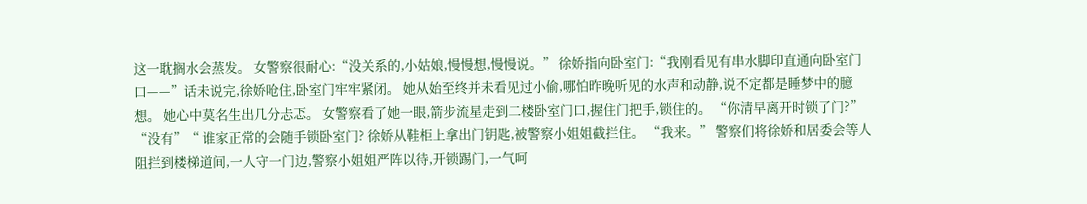这一耽搁水会蒸发。 女警察很耐心:“没关系的,小姑娘,慢慢想,慢慢说。” 徐娇指向卧室门:“我刚看见有串水脚印直通向卧室门口——”话未说完,徐娇呛住,卧室门牢牢紧闭。 她从始至终并未看见过小偷,哪怕昨晚听见的水声和动静,说不定都是睡梦中的臆想。 她心中莫名生出几分忐忑。 女警察看了她一眼,箭步流星走到二楼卧室门口,握住门把手,锁住的。 “你清早离开时锁了门?” “没有”“ 谁家正常的会随手锁卧室门? 徐娇从鞋柜上拿出门钥匙,被警察小姐姐截拦住。 “我来。” 警察们将徐娇和居委会等人阻拦到楼梯道间,一人守一门边,警察小姐姐严阵以待,开锁踢门,一气呵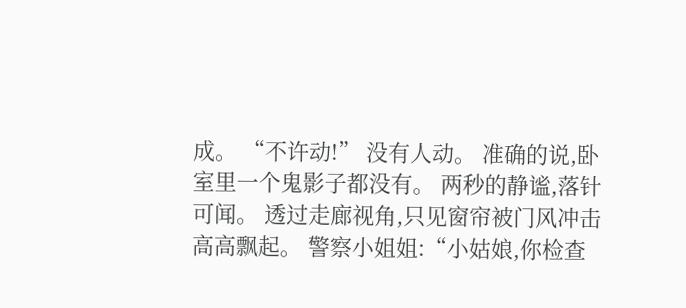成。 “不许动!” 没有人动。 准确的说,卧室里一个鬼影子都没有。 两秒的静谧,落针可闻。 透过走廊视角,只见窗帘被门风冲击高高飘起。 警察小姐姐:“小姑娘,你检查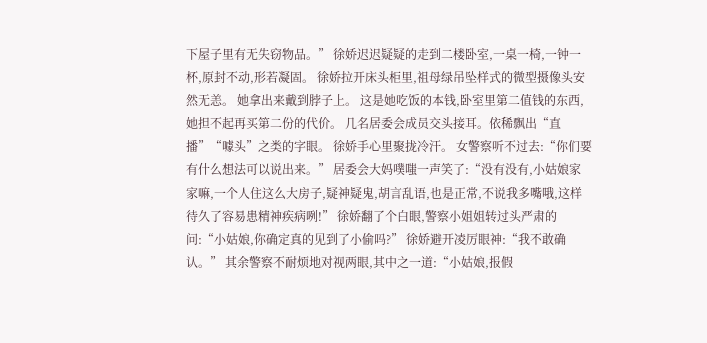下屋子里有无失窃物品。” 徐娇迟迟疑疑的走到二楼卧室,一桌一椅,一钟一杯,原封不动,形若凝固。 徐娇拉开床头柜里,祖母绿吊坠样式的微型摄像头安然无恙。 她拿出来戴到脖子上。 这是她吃饭的本钱,卧室里第二值钱的东西,她担不起再买第二份的代价。 几名居委会成员交头接耳。依稀飘出“直播”“噱头”之类的字眼。 徐娇手心里聚拢冷汗。 女警察听不过去:“你们要有什么想法可以说出来。” 居委会大妈噗嗤一声笑了:“没有没有,小姑娘家家嘛,一个人住这么大房子,疑神疑鬼,胡言乱语,也是正常,不说我多嘴哦,这样待久了容易患精神疾病咧!” 徐娇翻了个白眼,警察小姐姐转过头严肃的问:“小姑娘,你确定真的见到了小偷吗?” 徐娇避开凌厉眼神:“我不敢确认。” 其余警察不耐烦地对视两眼,其中之一道:“小姑娘,报假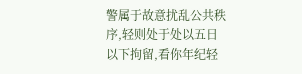警属于故意扰乱公共秩序,轻则处于处以五日以下拘留,看你年纪轻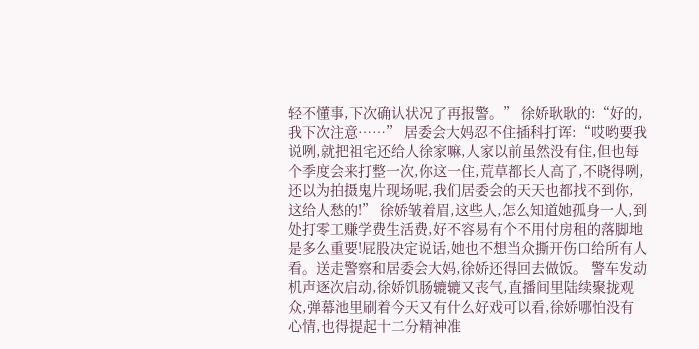轻不懂事,下次确认状况了再报警。” 徐娇耿耿的:“好的,我下次注意……” 居委会大妈忍不住插科打诨:“哎哟要我说咧,就把祖宅还给人徐家嘛,人家以前虽然没有住,但也每个季度会来打整一次,你这一住,荒草都长人高了,不晓得咧,还以为拍摄鬼片现场呢,我们居委会的天天也都找不到你,这给人愁的!” 徐娇皱着眉,这些人,怎么知道她孤身一人,到处打零工赚学费生活费,好不容易有个不用付房租的落脚地是多么重要!屁股决定说话,她也不想当众撕开伤口给所有人看。送走警察和居委会大妈,徐娇还得回去做饭。 警车发动机声逐次启动,徐娇饥肠辘辘又丧气,直播间里陆续聚拢观众,弹幕池里刷着今天又有什么好戏可以看,徐娇哪怕没有心情,也得提起十二分精神准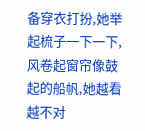备穿衣打扮,她举起梳子一下一下,风卷起窗帘像鼓起的船帆,她越看越不对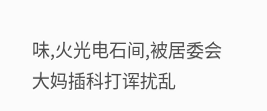味,火光电石间,被居委会大妈插科打诨扰乱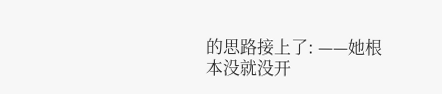的思路接上了: ——她根本没就没开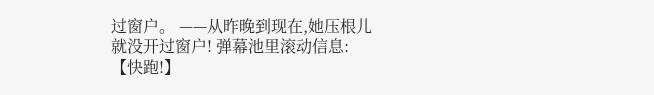过窗户。 ——从昨晚到现在,她压根儿就没开过窗户! 弹幕池里滚动信息: 【快跑!】